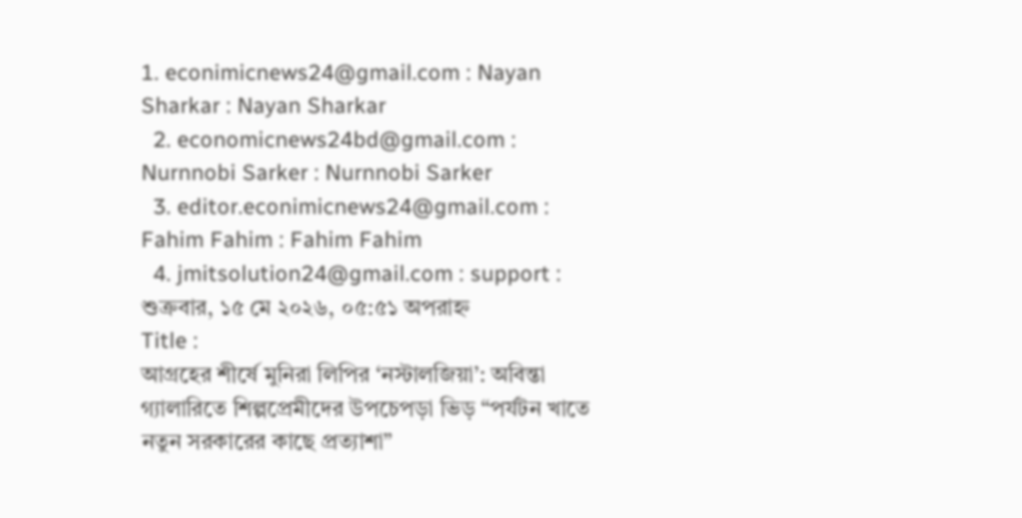1. econimicnews24@gmail.com : Nayan Sharkar : Nayan Sharkar
  2. economicnews24bd@gmail.com : Nurnnobi Sarker : Nurnnobi Sarker
  3. editor.econimicnews24@gmail.com : Fahim Fahim : Fahim Fahim
  4. jmitsolution24@gmail.com : support :
শুক্রবার, ১৫ মে ২০২৬, ০৫:৫১ অপরাহ্ন
Title :
আগ্রহের শীর্ষে মুনিরা লিপির ‘নস্টালজিয়া’: অবিন্তা গ্যালারিতে শিল্পপ্রেমীদের উপচেপড়া ভিড় “পর্যটন খাতে নতুন সরকারের কাছে প্রত্যাশা”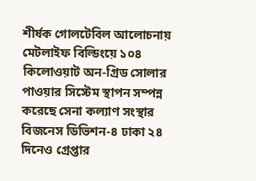শীর্ষক গোলটেবিল আলোচনায় মেটলাইফ বিল্ডিংয়ে ১০৪ কিলোওয়াট অন-গ্রিড সোলার পাওয়ার সিস্টেম স্থাপন সম্পন্ন করেছে সেনা কল্যাণ সংস্থার বিজনেস ডিভিশন-৪ ঢাকা ২৪ দিনেও গ্রেপ্তার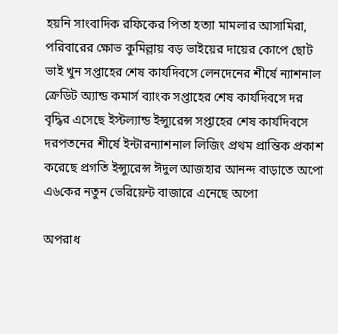হয়নি সাংবাদিক রফিকের পিতা হত্যা মামলার আসামিরা, পরিবারের ক্ষোভ কুমিল্লায় বড় ভাইয়ের দায়ের কোপে ছোট ভাই খুন সপ্তাহের শেষ কার্যদিবসে লেনদেনের শীর্ষে ন্যাশনাল ক্রেডিট অ্যান্ড কমার্স ব্যাংক সপ্তাহের শেষ কার্যদিবসে দর বৃদ্ধির এসেছে ইস্টল্যান্ড ইন্স্যুরেন্স সপ্তাহের শেষ কার্যদিবসে দরপতনের শীর্ষে ইন্টারন্যাশনাল লিজিং প্রথম প্রান্তিক প্রকাশ করেছে প্রগতি ইন্স্যুরেন্স ঈদুল আজহার আনন্দ বাড়াতে অপো এ৬কের নতুন ভেরিয়েন্ট বাজারে এনেছে অপো

অপরাধ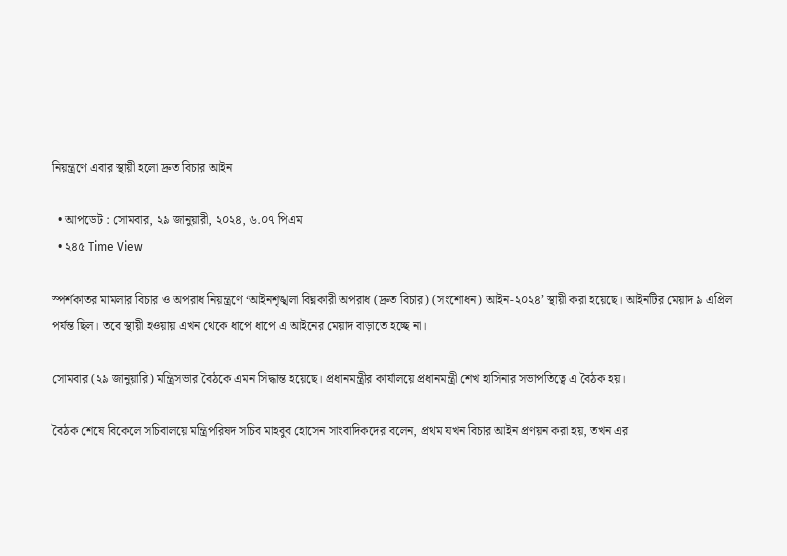নিয়ন্ত্রণে এবার স্থায়ী হলো দ্রুত বিচার আইন

  • আপডেট : সোমবার, ২৯ জানুয়ারী, ২০২৪, ৬.০৭ পিএম
  • ২৪৫ Time View

স্পর্শকাতর মামলার বিচার ও অপরাধ নিয়ন্ত্রণে ‘আইনশৃঙ্খলা বিঘ্নকারী অপরাধ (দ্রুত বিচার) (সংশোধন) আইন-২০২৪’ স্থায়ী করা হয়েছে। আইনটির মেয়াদ ৯ এপ্রিল পর্যন্ত ছিল। তবে স্থায়ী হওয়ায় এখন থেকে ধাপে ধাপে এ আইনের মেয়াদ বাড়াতে হচ্ছে না।

সোমবার (২৯ জানুয়ারি) মন্ত্রিসভার বৈঠকে এমন সিদ্ধান্ত হয়েছে। প্রধানমন্ত্রীর কার্যালয়ে প্রধানমন্ত্রী শেখ হাসিনার সভাপতিত্বে এ বৈঠক হয়।

বৈঠক শেষে বিকেলে সচিবালয়ে মন্ত্রিপরিষদ সচিব মাহবুব হোসেন সাংবাদিকদের বলেন, প্রথম যখন বিচার আইন প্রণয়ন করা হয়, তখন এর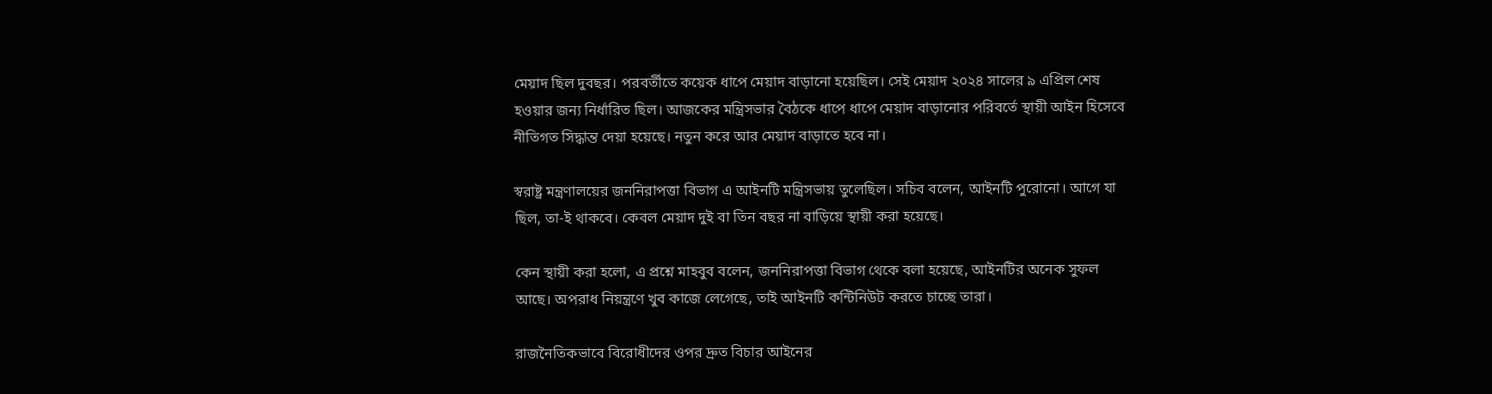মেয়াদ ছিল দুবছর। পরবর্তীতে কয়েক ধাপে মেয়াদ বাড়ানো হয়েছিল। সেই মেয়াদ ২০২৪ সালের ৯ এপ্রিল শেষ হওয়ার জন্য নির্ধারিত ছিল। আজকের মন্ত্রিসভার বৈঠকে ধাপে ধাপে মেয়াদ বাড়ানোর পরিবর্তে স্থায়ী আইন হিসেবে নীতিগত সিদ্ধান্ত দেয়া হয়েছে। নতুন করে আর মেয়াদ বাড়াতে হবে না।

স্বরাষ্ট্র মন্ত্রণালয়ের জননিরাপত্তা বিভাগ এ আইনটি মন্ত্রিসভায় তুলেছিল। সচিব বলেন, আইনটি পুরোনো। আগে যা ছিল, তা-ই থাকবে। কেবল মেয়াদ দুই বা তিন বছর না বাড়িয়ে স্থায়ী করা হয়েছে।

কেন স্থায়ী করা হলো, এ প্রশ্নে মাহবুব বলেন, জননিরাপত্তা বিভাগ থেকে বলা হয়েছে, আইনটির অনেক সুফল আছে। অপরাধ নিয়ন্ত্রণে খুব কাজে লেগেছে, তাই আইনটি কন্টিনিউট করতে চাচ্ছে তারা।

রাজনৈতিকভাবে বিরোধীদের ওপর দ্রুত বিচার আইনের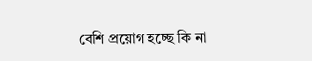বেশি প্রয়োগ হচ্ছে কি না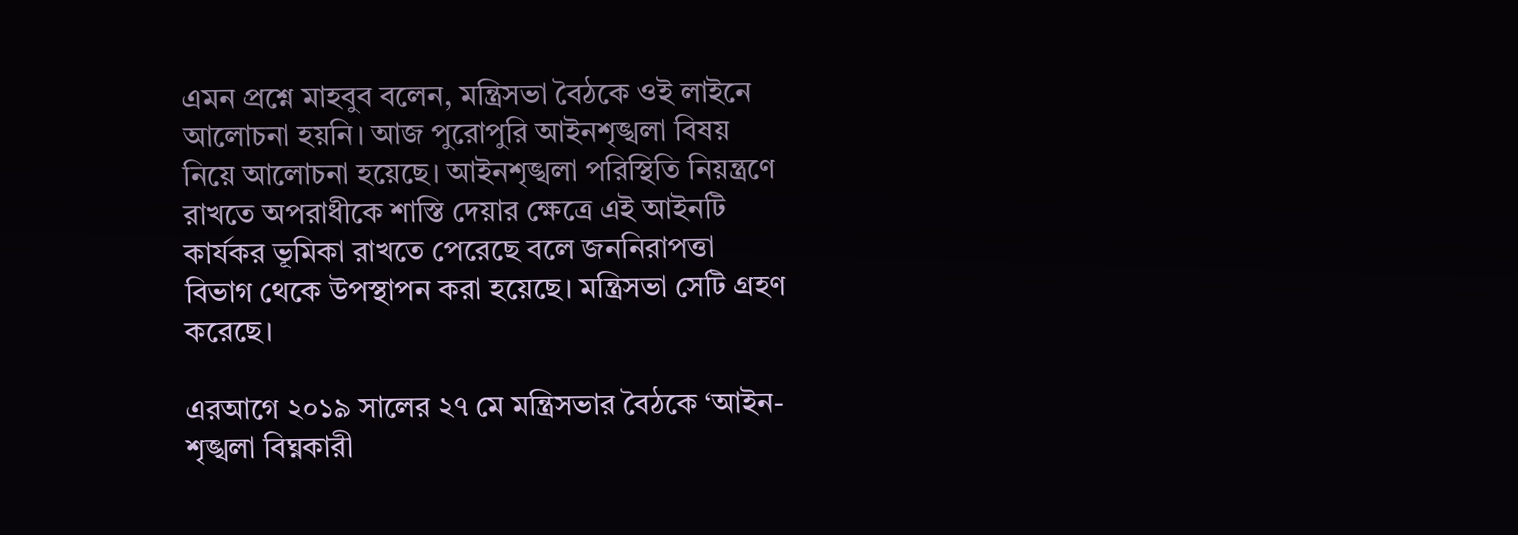এমন প্রশ্নে মাহবুব বলেন, মন্ত্রিসভা বৈঠকে ওই লাইনে আলোচনা হয়নি। আজ পুরোপুরি আইনশৃঙ্খলা বিষয় নিয়ে আলোচনা হয়েছে। আইনশৃঙ্খলা পরিস্থিতি নিয়ন্ত্রণে রাখতে অপরাধীকে শাস্তি দেয়ার ক্ষেত্রে এই আইনটি কার্যকর ভূমিকা রাখতে পেরেছে বলে জননিরাপত্তা বিভাগ থেকে উপস্থাপন করা হয়েছে। মন্ত্রিসভা সেটি গ্রহণ করেছে।

এরআগে ২০১৯ সালের ২৭ মে মন্ত্রিসভার বৈঠকে ‘আইন-শৃঙ্খলা বিঘ্নকারী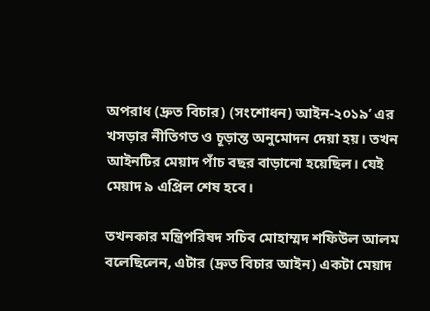অপরাধ (দ্রুত বিচার) (সংশোধন) আইন-২০১৯’ এর খসড়ার নীতিগত ও চূড়ান্ত অনুমোদন দেয়া হয়। তখন আইনটির মেয়াদ পাঁচ বছর বাড়ানো হয়েছিল। যেই মেয়াদ ৯ এপ্রিল শেষ হবে।

তখনকার মন্ত্রিপরিষদ সচিব মোহাম্মদ শফিউল আলম বলেছিলেন, এটার (দ্রুত বিচার আইন) একটা মেয়াদ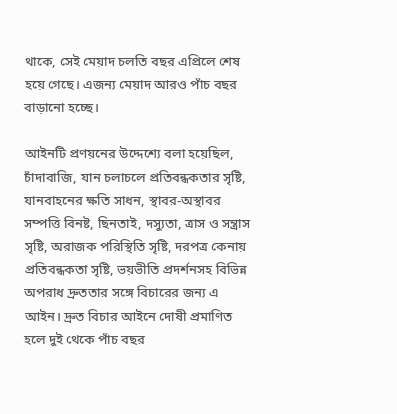থাকে, সেই মেয়াদ চলতি বছর এপ্রিলে শেষ হয়ে গেছে। এজন্য মেয়াদ আরও পাঁচ বছর বাড়ানো হচ্ছে।

আইনটি প্রণয়নের উদ্দেশ্যে বলা হয়েছিল, চাঁদাবাজি, যান চলাচলে প্রতিবন্ধকতার সৃষ্টি, যানবাহনের ক্ষতি সাধন, স্থাবর-অস্থাবর সম্পত্তি বিনষ্ট, ছিনতাই, দস্যুতা, ত্রাস ও সন্ত্রাস সৃষ্টি, অরাজক পরিস্থিতি সৃষ্টি, দরপত্র কেনায় প্রতিবন্ধকতা সৃষ্টি, ভয়ভীতি প্রদর্শনসহ বিভিন্ন অপরাধ দ্রুততার সঙ্গে বিচারের জন্য এ আইন। দ্রুত বিচার আইনে দোষী প্রমাণিত হলে দুই থেকে পাঁচ বছর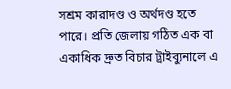সশ্রম কারাদণ্ড ও অর্থদণ্ড হতে পারে। প্রতি জেলায় গঠিত এক বা একাধিক দ্রুত বিচার ট্রাইব্যুনালে এ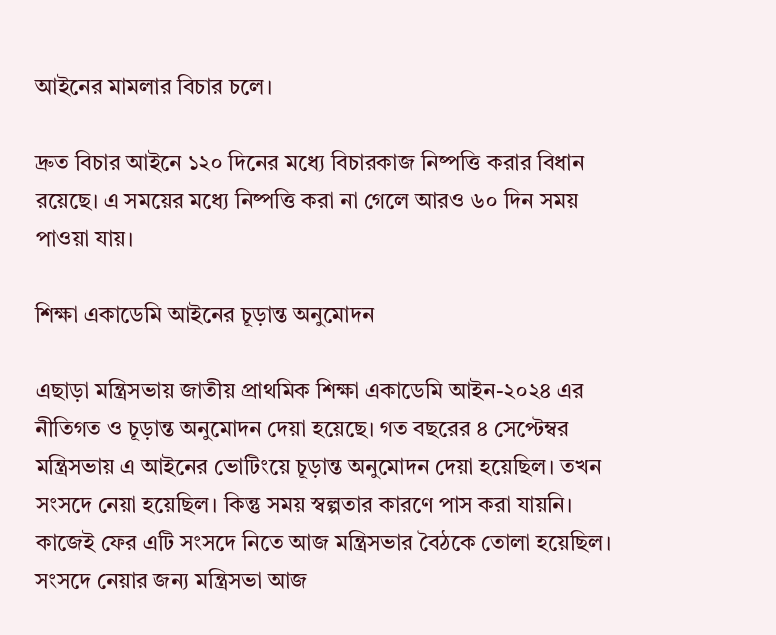আইনের মামলার বিচার চলে।

দ্রুত বিচার আইনে ১২০ দিনের মধ্যে বিচারকাজ নিষ্পত্তি করার বিধান রয়েছে। এ সময়ের মধ্যে নিষ্পত্তি করা না গেলে আরও ৬০ দিন সময় পাওয়া যায়।

শিক্ষা একাডেমি আইনের চূড়ান্ত অনুমোদন

এছাড়া মন্ত্রিসভায় জাতীয় প্রাথমিক শিক্ষা একাডেমি আইন-২০২৪ এর নীতিগত ও চূড়ান্ত অনুমোদন দেয়া হয়েছে। গত বছরের ৪ সেপ্টেম্বর মন্ত্রিসভায় এ আইনের ভোটিংয়ে চূড়ান্ত অনুমোদন দেয়া হয়েছিল। তখন সংসদে নেয়া হয়েছিল। কিন্তু সময় স্বল্পতার কারণে পাস করা যায়নি। কাজেই ফের এটি সংসদে নিতে আজ মন্ত্রিসভার বৈঠকে তোলা হয়েছিল। সংসদে নেয়ার জন্য মন্ত্রিসভা আজ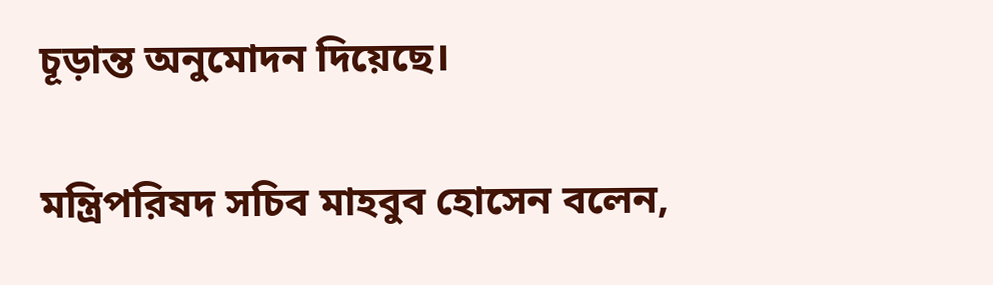চূড়ান্ত অনুমোদন দিয়েছে।

মন্ত্রিপরিষদ সচিব মাহবুব হোসেন বলেন,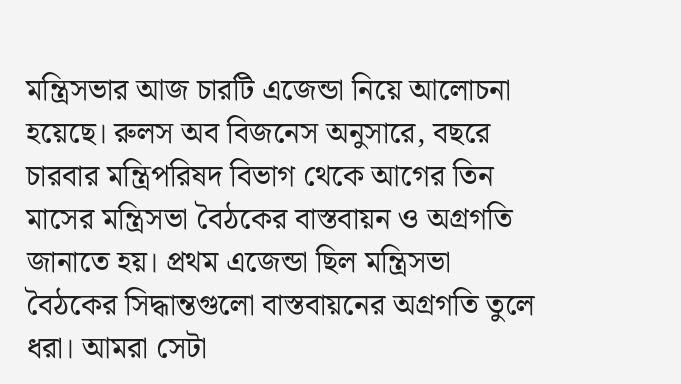মন্ত্রিসভার আজ চারটি এজেন্ডা নিয়ে আলোচনা হয়েছে। রুলস অব বিজনেস অনুসারে, বছরে চারবার মন্ত্রিপরিষদ বিভাগ থেকে আগের তিন মাসের মন্ত্রিসভা বৈঠকের বাস্তবায়ন ও অগ্রগতি জানাতে হয়। প্রথম এজেন্ডা ছিল মন্ত্রিসভা বৈঠকের সিদ্ধান্তগুলো বাস্তবায়নের অগ্রগতি তুলে ধরা। আমরা সেটা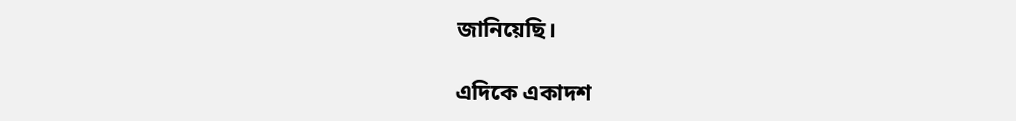জানিয়েছি।

এদিকে একাদশ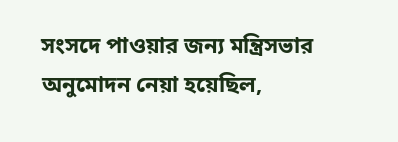সংসদে পাওয়ার জন্য মন্ত্রিসভার অনুমোদন নেয়া হয়েছিল,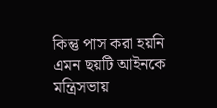কিন্তু পাস করা হয়নি এমন ছয়টি আইনকে মন্ত্রিসভায়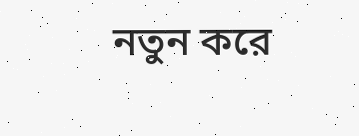নতুন করে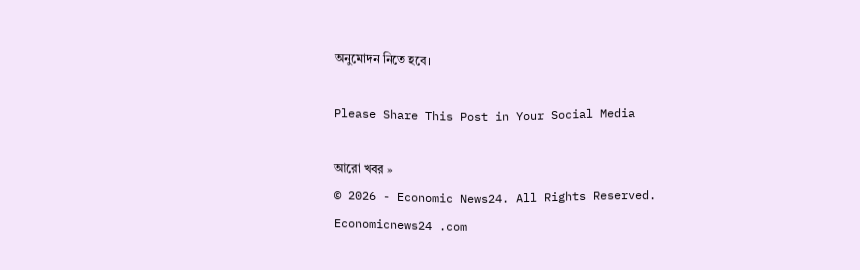অনুমোদন নিতে হবে।

Please Share This Post in Your Social Media

আরো খবর »
© 2026 - Economic News24. All Rights Reserved.
Economicnews24 .com